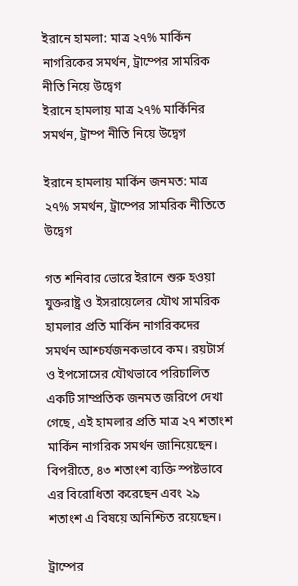ইরানে হামলা: মাত্র ২৭% মার্কিন নাগরিকের সমর্থন, ট্রাম্পের সামরিক নীতি নিয়ে উদ্বেগ
ইরানে হামলায় মাত্র ২৭% মার্কিনির সমর্থন, ট্রাম্প নীতি নিয়ে উদ্বেগ

ইরানে হামলায় মার্কিন জনমত: মাত্র ২৭% সমর্থন, ট্রাম্পের সামরিক নীতিতে উদ্বেগ

গত শনিবার ভোরে ইরানে শুরু হওয়া যুক্তরাষ্ট্র ও ইসরায়েলের যৌথ সামরিক হামলার প্রতি মার্কিন নাগরিকদের সমর্থন আশ্চর্যজনকভাবে কম। রয়টার্স ও ইপসোসের যৌথভাবে পরিচালিত একটি সাম্প্রতিক জনমত জরিপে দেখা গেছে, এই হামলার প্রতি মাত্র ২৭ শতাংশ মার্কিন নাগরিক সমর্থন জানিয়েছেন। বিপরীতে, ৪৩ শতাংশ ব্যক্তি স্পষ্টভাবে এর বিরোধিতা করেছেন এবং ২৯ শতাংশ এ বিষয়ে অনিশ্চিত রয়েছেন।

ট্রাম্পের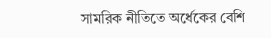সামরিক নীতিতে অর্ধেকের বেশি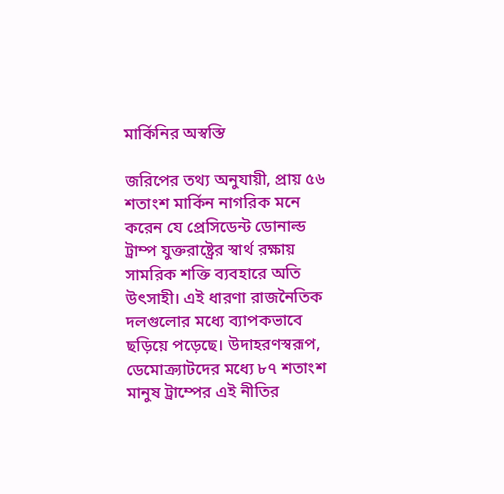মার্কিনির অস্বস্তি

জরিপের তথ্য অনুযায়ী, প্রায় ৫৬ শতাংশ মার্কিন নাগরিক মনে করেন যে প্রেসিডেন্ট ডোনাল্ড ট্রাম্প যুক্তরাষ্ট্রের স্বার্থ রক্ষায় সামরিক শক্তি ব্যবহারে অতি উৎসাহী। এই ধারণা রাজনৈতিক দলগুলোর মধ্যে ব্যাপকভাবে ছড়িয়ে পড়েছে। উদাহরণস্বরূপ, ডেমোক্র্যাটদের মধ্যে ৮৭ শতাংশ মানুষ ট্রাম্পের এই নীতির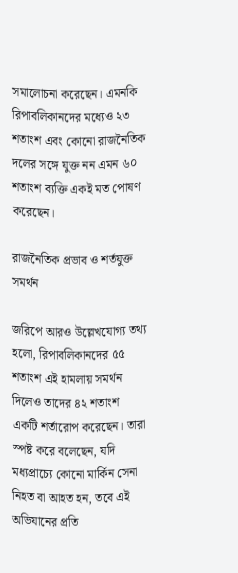সমালোচনা করেছেন। এমনকি রিপাবলিকানদের মধ্যেও ২৩ শতাংশ এবং কোনো রাজনৈতিক দলের সঙ্গে যুক্ত নন এমন ৬০ শতাংশ ব্যক্তি একই মত পোষণ করেছেন।

রাজনৈতিক প্রভাব ও শর্তযুক্ত সমর্থন

জরিপে আরও উল্লেখযোগ্য তথ্য হলো, রিপাবলিকানদের ৫৫ শতাংশ এই হামলায় সমর্থন দিলেও তাদের ৪২ শতাংশ একটি শর্তারোপ করেছেন। তারা স্পষ্ট করে বলেছেন, যদি মধ্যপ্রাচ্যে কোনো মার্কিন সেনা নিহত বা আহত হন, তবে এই অভিযানের প্রতি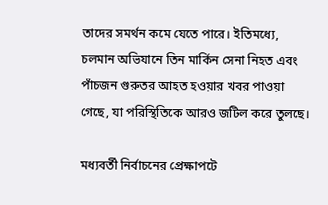তাদের সমর্থন কমে যেতে পারে। ইতিমধ্যে, চলমান অভিযানে তিন মার্কিন সেনা নিহত এবং পাঁচজন গুরুতর আহত হওয়ার খবর পাওয়া গেছে, যা পরিস্থিতিকে আরও জটিল করে তুলছে।

মধ্যবর্তী নির্বাচনের প্রেক্ষাপটে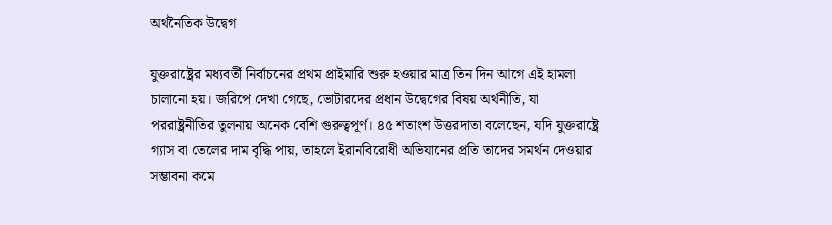অর্থনৈতিক উদ্বেগ

যুক্তরাষ্ট্রের মধ্যবর্তী নির্বাচনের প্রথম প্রাইমারি শুরু হওয়ার মাত্র তিন দিন আগে এই হামলা চালানো হয়। জরিপে দেখা গেছে, ভোটারদের প্রধান উদ্বেগের বিষয় অর্থনীতি, যা পররাষ্ট্রনীতির তুলনায় অনেক বেশি গুরুত্বপূর্ণ। ৪৫ শতাংশ উত্তরদাতা বলেছেন, যদি যুক্তরাষ্ট্রে গ্যাস বা তেলের দাম বৃদ্ধি পায়, তাহলে ইরানবিরোধী অভিযানের প্রতি তাদের সমর্থন দেওয়ার সম্ভাবনা কমে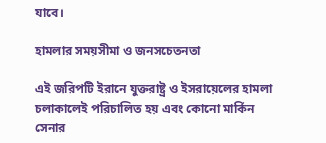যাবে।

হামলার সময়সীমা ও জনসচেতনতা

এই জরিপটি ইরানে যুক্তরাষ্ট্র ও ইসরায়েলের হামলা চলাকালেই পরিচালিত হয় এবং কোনো মার্কিন সেনার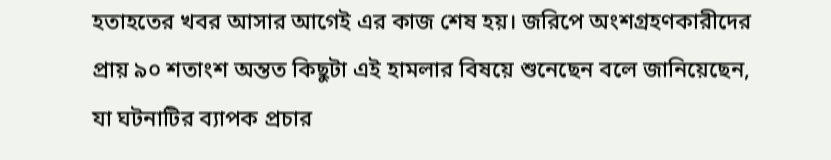হতাহতের খবর আসার আগেই এর কাজ শেষ হয়। জরিপে অংশগ্রহণকারীদের প্রায় ৯০ শতাংশ অন্তত কিছুটা এই হামলার বিষয়ে শুনেছেন বলে জানিয়েছেন, যা ঘটনাটির ব্যাপক প্রচার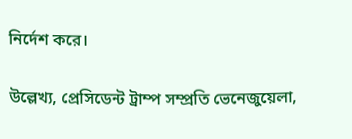নির্দেশ করে।

উল্লেখ্য, প্রেসিডেন্ট ট্রাম্প সম্প্রতি ভেনেজুয়েলা,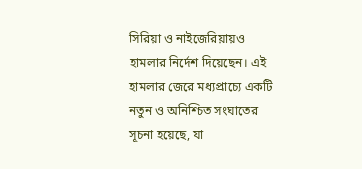সিরিয়া ও নাইজেরিয়ায়ও হামলার নির্দেশ দিয়েছেন। এই হামলার জেরে মধ্যপ্রাচ্যে একটি নতুন ও অনিশ্চিত সংঘাতের সূচনা হয়েছে, যা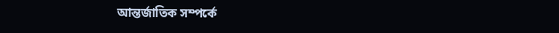আন্তর্জাতিক সম্পর্কে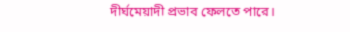দীর্ঘমেয়াদী প্রভাব ফেলতে পারে।